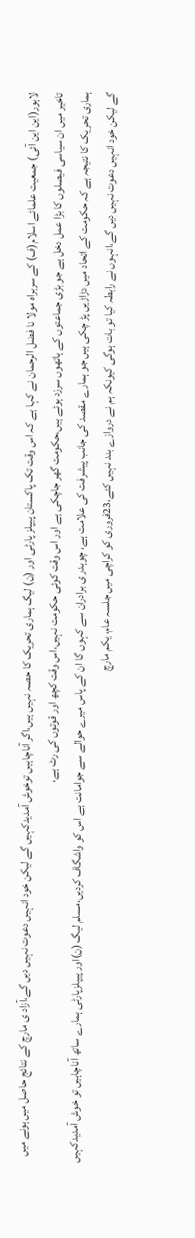لاہور(این این آئی) جمعیت علمائے اسلام(ف) کے سربراہ مولا نا فضل الرحمان نے کہا ہے کہ اس وقت تک پاکستان پیپلز پارٹی اور (ن) لیگ ہماری تحریک کا حصہ نہیں ہیں،اگر آناچاہیں توخوش آمدیدکہیں گے لیکن خود انہیں دعوت نہیں دیں گے،آزاد ی مارچ کے نتائج حاصل میں ہونے میں تاخیر میں ان سیاسی فیصلوں کا بڑا عمل دخل ہے جو بڑی جماعتوں کے ہاتھوں سرزد ہوئے ہیں،حکومت گھر جاچکی ہے اور اس وقت کوئی حکومت نہیں،اس وقت کچھ اور قوتوں کی رٹ ہے،
ہماری تحریک کا نتیجہ ہے کہ حکومت کے اتحاد میں دڑاڑیں پڑ چکی ہیں جو ہمارے مقصد کی جانب پیشرفت کی علامت ہے، چوہدر ی برادران سے کہوں گا ان کے پاس میرے حوالے سے جوامانت ہے اس کو واشگاف کردیں،مسلم لیگ (ن)اور پیپلزپارٹی ہمارے ساتھ آناچاہیں تو خوش آمدیدکہیں گے لیکن خود انہیں دعوت نہیں دیں گے،انہوں نے رابطہ کیا تو بات ہوگی کیونکہ ہم نے دروازے بند نہیں کئے،23فروری کو کراچی میں جلسہ عام، یکم مارچ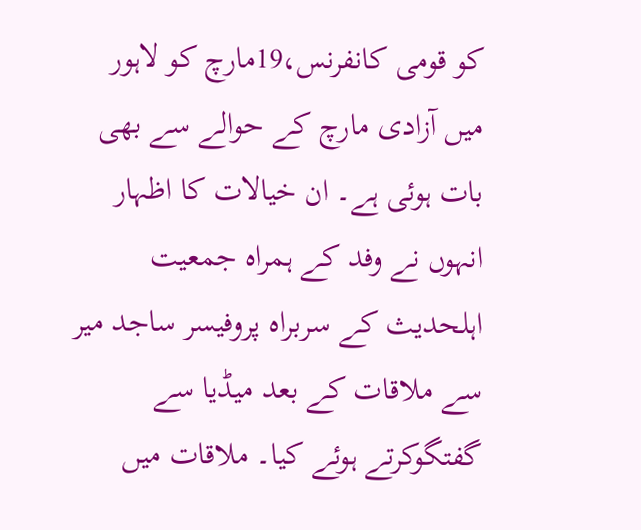کو قومی کانفرنس،19مارچ کو لاہور میں آزادی مارچ کے حوالے سے بھی بات ہوئی ہے۔ ان خیالات کا اظہار انہوں نے وفد کے ہمراہ جمعیت اہلحدیث کے سربراہ پروفیسر ساجد میر سے ملاقات کے بعد میڈیا سے گفتگوکرتے ہوئے کیا۔ ملاقات میں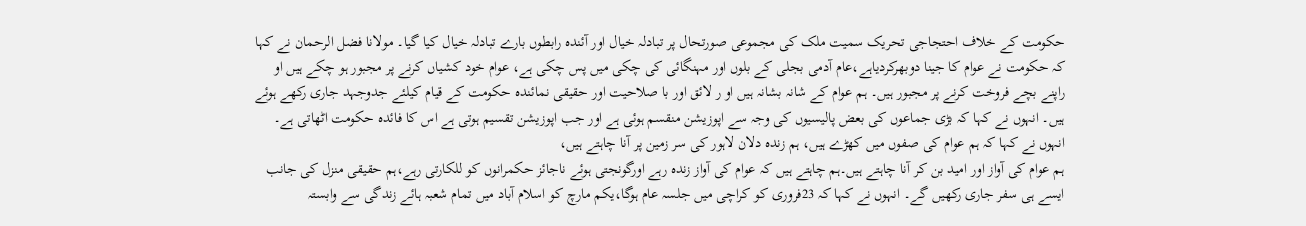حکومت کے خلاف احتجاجی تحریک سمیت ملک کی مجموعی صورتحال پر تبادلہ خیال اور آئندہ رابطوں بارے تبادلہ خیال کیا گیا۔ مولانا فضل الرحمان نے کہا کہ حکومت نے عوام کا جینا دوبھرکردیاہے،عام آدمی بجلی کے بلوں اور مہنگائی کی چکی میں پس چکی ہے، عوام خود کشیاں کرنے پر مجبور ہو چکے ہیں او راپنے بچے فروخت کرنے پر مجبور ہیں۔ ہم عوام کے شانہ بشانہ ہیں او ر لائق اور با صلاحیت اور حقیقی نمائندہ حکومت کے قیام کیلئے جدوجہد جاری رکھے ہوئے ہیں۔ انہوں نے کہا کہ بڑی جماعوں کی بعض پالیسیوں کی وجہ سے اپوزیشن منقسم ہوئی ہے اور جب اپوزیشن تقسیم ہوتی ہے اس کا فائدہ حکومت اٹھاتی ہے۔ انہوں نے کہا کہ ہم عوام کی صفوں میں کھڑے ہیں، ہم زندہ دلان لاہور کی سر زمین پر آنا چاہتے ہیں،
ہم عوام کی آواز اور امید بن کر آنا چاہتے ہیں۔ہم چاہتے ہیں کہ عوام کی آواز زندہ رہے اورگونجتی ہوئے ناجائز حکمرانوں کو للکارتی رہے،ہم حقیقی منزل کی جانب ایسے ہی سفر جاری رکھیں گے۔ انہوں نے کہا کہ 23فروری کو کراچی میں جلسہ عام ہوگا،یکم مارچ کو اسلام آباد میں تمام شعبہ ہائے زندگی سے وابستہ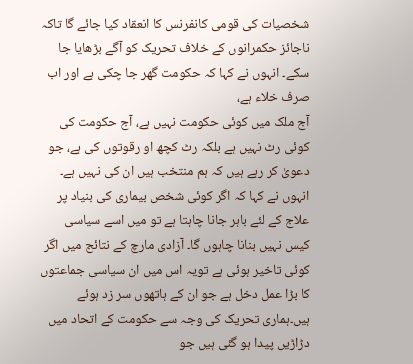شخصیات کی قومی کانفرنس کا انعقاد کیا جائے گا تاکہ ناجائز حکمرانوں کے خلاف تحریک کو آگے بڑھایا جا سکے۔ انہوں نے کہا کہ حکومت گھر جا چکی ہے اور اب صرف خلاء ہے،
آج ملک میں کوئی حکومت نہیں ہے، آج حکومت کی کوئی رٹ نہیں ہے بلکہ رٹ کچھ او رقوتوں کی ہے، جو دعویٰ کر رہے ہیں کہ ہم منتخب ہیں ان کی نہیں ہے۔ انہوں نے کہا کہ اگر کوئی شخص بیماری کی بنیاد پر علاج کے لئے باہر جانا چاہتا ہے تو میں اسے سیاسی کیس نہیں بنانا چاہوں گا۔ آزادی مارچ کے نتائج میں اگر کوئی تاخیر ہوئی ہے تویہ اس میں ان سیاسی جماعتوں کا بڑا عمل دخل ہے جو ان کے ہاتھوں سر زد ہوئے ہیں۔ہماری تحریک کی وجہ سے حکومت کے اتحاد میں دڑاڑیں پیدا ہو گئی ہیں جو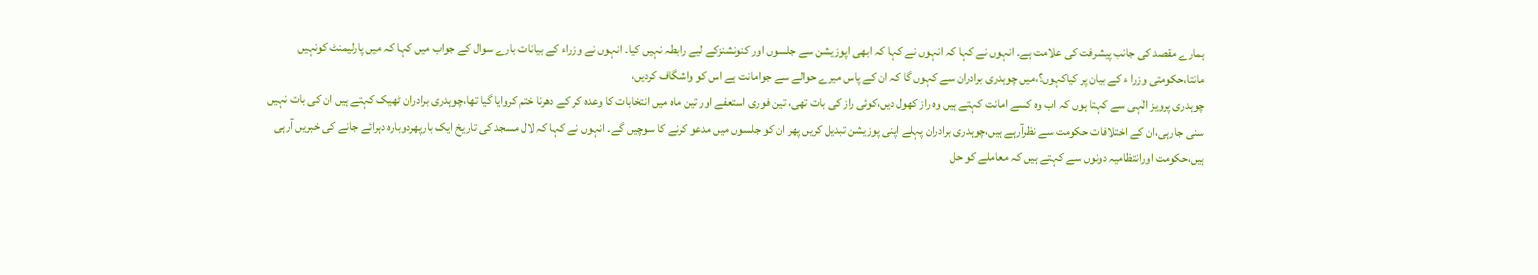ہمارے مقصد کی جانب پیشرفت کی علامت ہے۔ انہوں نے کہا کہ انہوں نے کہا کہ ابھی اپوزیشن سے جلسوں اور کنونشنزکے لیے رابطہ نہیں کیا۔ انہوں نے وزراء کے بیانات بارے سوال کے جواب میں کہا کہ میں پارلیمنٹ کونہیں مانتا،حکومتی وزرا ء کے بیان پر کیاکہوں؟،میں چوہدری برادران سے کہوں گا کہ ان کے پاس میرے حوالے سے جوامانت ہے اس کو واشگاف کردیں،
چوہدری پرویز الٰہی سے کہتا ہوں کہ اب وہ کسے امانت کہتے ہیں وہ راز کھول دیں،کوئی راز کی بات تھی، تین فوری استعفے اور تین ماہ میں انتخابات کا وعدہ کر کے دھرنا ختم کروایا گیا تھا،چوہدری برادران ٹھیک کہتے ہیں ان کی بات نہیں سنی جارہی،ان کے اختلافات حکومت سے نظرآرہے ہیں،چوہدری برادران پہلے اپنی پوزیشن تبدیل کریں پھر ان کو جلسوں میں مدعو کرنے کا سوچیں گے۔ انہوں نے کہا کہ لال مسجد کی تاریخ ایک بارپھردوبارہ دہرائے جانے کی خبریں آرہی ہیں،حکومت اورانتظامیہ دونوں سے کہتے ہیں کہ معاملے کو حل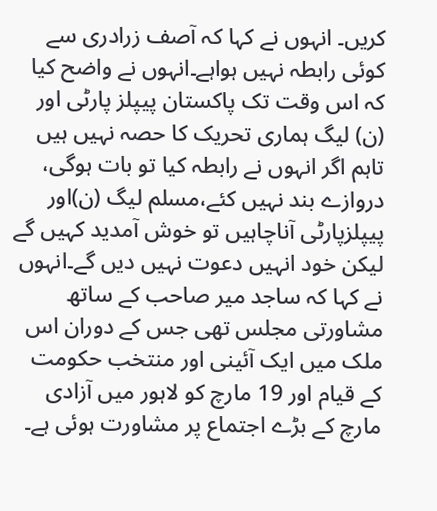کریں۔ انہوں نے کہا کہ آصف زرادری سے کوئی رابطہ نہیں ہواہے۔انہوں نے واضح کیا کہ اس وقت تک پاکستان پیپلز پارٹی اور (ن) لیگ ہماری تحریک کا حصہ نہیں ہیں تاہم اگر انہوں نے رابطہ کیا تو بات ہوگی، دروازے بند نہیں کئے،مسلم لیگ (ن)اور پیپلزپارٹی آناچاہیں تو خوش آمدید کہیں گے لیکن خود انہیں دعوت نہیں دیں گے۔انہوں نے کہا کہ ساجد میر صاحب کے ساتھ مشاورتی مجلس تھی جس کے دوران اس ملک میں ایک آئینی اور منتخب حکومت کے قیام اور 19 مارچ کو لاہور میں آزادی مارچ کے بڑے اجتماع پر مشاورت ہوئی ہے۔